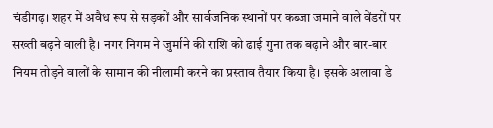चंडीगढ़। शहर में अवैध रूप से सड़कों और सार्वजनिक स्थानों पर कब्जा जमाने वाले वेंडरों पर सख्ती बढ़ने वाली है। नगर निगम ने जुर्माने की राशि को ढाई गुना तक बढ़ाने और बार-बार नियम तोड़ने वालों के सामान की नीलामी करने का प्रस्ताव तैयार किया है। इसके अलावा डे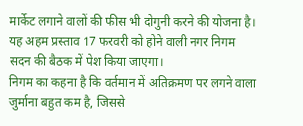मार्केट लगाने वालों की फीस भी दोगुनी करने की योजना है। यह अहम प्रस्ताव 17 फरवरी को होने वाली नगर निगम सदन की बैठक में पेश किया जाएगा।
निगम का कहना है कि वर्तमान में अतिक्रमण पर लगने वाला जुर्माना बहुत कम है, जिससे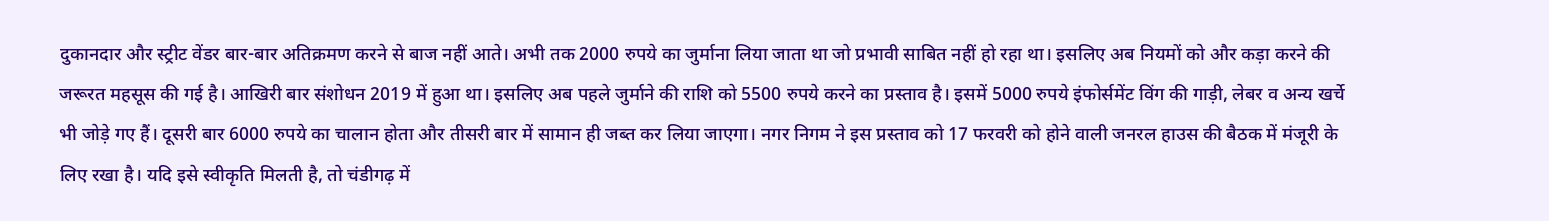दुकानदार और स्ट्रीट वेंडर बार-बार अतिक्रमण करने से बाज नहीं आते। अभी तक 2000 रुपये का जुर्माना लिया जाता था जो प्रभावी साबित नहीं हो रहा था। इसलिए अब नियमों को और कड़ा करने की जरूरत महसूस की गई है। आखिरी बार संशोधन 2019 में हुआ था। इसलिए अब पहले जुर्माने की राशि को 5500 रुपये करने का प्रस्ताव है। इसमें 5000 रुपये इंफोर्समेंट विंग की गाड़ी, लेबर व अन्य खर्चे भी जोड़े गए हैं। दूसरी बार 6000 रुपये का चालान होता और तीसरी बार में सामान ही जब्त कर लिया जाएगा। नगर निगम ने इस प्रस्ताव को 17 फरवरी को होने वाली जनरल हाउस की बैठक में मंजूरी के लिए रखा है। यदि इसे स्वीकृति मिलती है, तो चंडीगढ़ में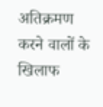अतिक्रमण करने वालों के खिलाफ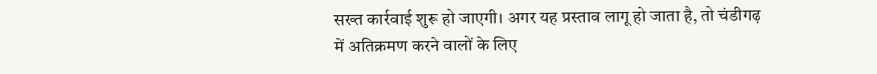सख्त कार्रवाई शुरू हो जाएगी। अगर यह प्रस्ताव लागू हो जाता है, तो चंडीगढ़ में अतिक्रमण करने वालों के लिए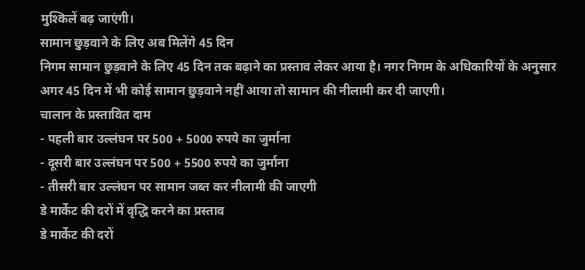मुश्किलें बढ़ जाएंगी।
सामान छुड़वाने के लिए अब मिलेंगे 45 दिन
निगम सामान छुड़वाने के लिए 45 दिन तक बढ़ाने का प्रस्ताव लेकर आया है। नगर निगम के अधिकारियों के अनुसार अगर 45 दिन में भी कोई सामान छुड़वाने नहीं आया तो सामान की नीलामी कर दी जाएगी।
चालान के प्रस्तावित दाम
- पहली बार उल्लंघन पर 500 + 5000 रुपये का जुर्माना
- दूसरी बार उल्लंघन पर 500 + 5500 रुपये का जुर्माना
- तीसरी बार उल्लंघन पर सामान जब्त कर नीलामी की जाएगी
डे मार्केट की दरों में वृद्धि करने का प्रस्ताव
डे मार्केट की दरों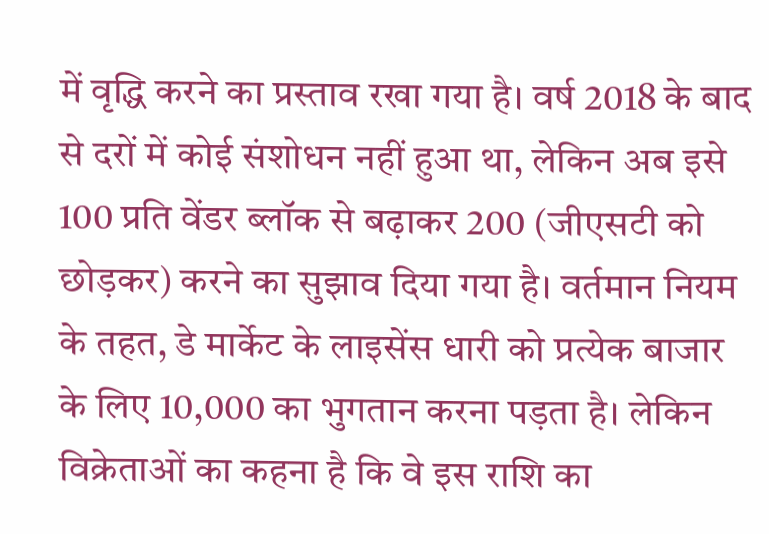में वृद्धि करने का प्रस्ताव रखा गया है। वर्ष 2018 के बाद से दरों में कोई संशोधन नहीं हुआ था, लेकिन अब इसे 100 प्रति वेंडर ब्लॉक से बढ़ाकर 200 (जीएसटी को छोड़कर) करने का सुझाव दिया गया है। वर्तमान नियम के तहत, डे मार्केट के लाइसेंस धारी को प्रत्येक बाजार के लिए 10,000 का भुगतान करना पड़ता है। लेकिन विक्रेताओं का कहना है कि वे इस राशि का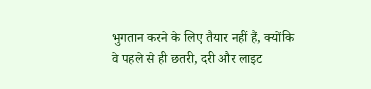भुगतान करने के लिए तैयार नहीं हैं, क्योंकि वे पहले से ही छतरी, दरी और लाइट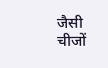जैसी चीजों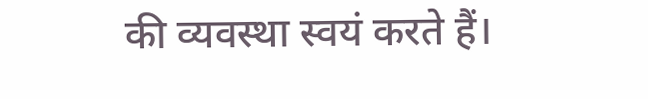की व्यवस्था स्वयं करते हैं।